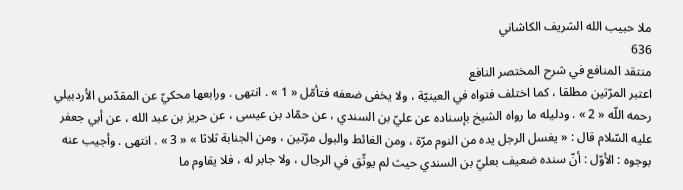ملا حبيب الله الشريف الكاشاني
636
منتقد المنافع في شرح المختصر النافع
اعتبر المرّتين مطلقا ، كما اختلف فتواه في العينيّة ، ولا يخفى ضعفه فتأمّل « 1 » . انتهى . ورابعها محكيّ عن المقدّس الأردبيلي رحمه اللّه « 2 » . ودليله ما رواه الشيخ بإسناده عن عليّ بن السندي ، عن حمّاد بن عيسى ، عن حريز بن عبد الله ، عن أبي جعفر عليه السّلام قال : « يغسل الرجل يده من النوم مرّة ، ومن الغائط والبول مرّتين ، ومن الجنابة ثلاثا » « 3 » . انتهى . وأجيب عنه بوجوه : الأوّل : أنّ سنده ضعيف بعليّ بن السندي حيث لم يوثّق في الرجال ، ولا جابر له ، فلا يقاوم ما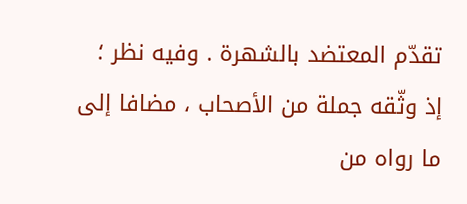تقدّم المعتضد بالشهرة . وفيه نظر ؛ إذ وثّقه جملة من الأصحاب ، مضافا إلى ما رواه من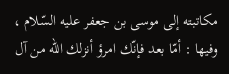مكاتبته إلى موسى بن جعفر عليه السّلام ، وفيها : أمّا بعد فإنّك امرؤ أنزلك الله من آل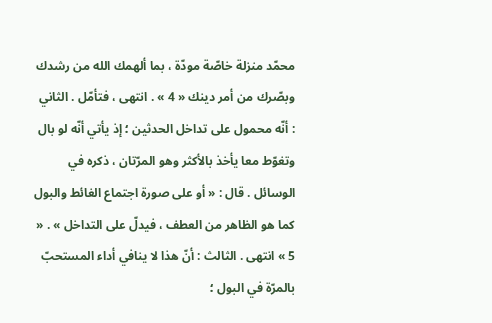محمّد منزلة خاصّة مودّة ، بما ألهمك الله من رشدك وبصّرك من أمر دينك « 4 » . انتهى ، فتأمّل . الثاني : أنّه محمول على تداخل الحدثين ؛ إذ يأتي أنّه لو بال وتغوّط معا يأخذ بالأكثر وهو المرّتان ، ذكره في الوسائل . قال : « أو على صورة اجتماع الغائط والبول كما هو الظاهر من العطف ، فيدلّ على التداخل » . « 5 » انتهى . الثالث : أنّ هذا لا ينافي أداء المستحبّ بالمرّة في البول ؛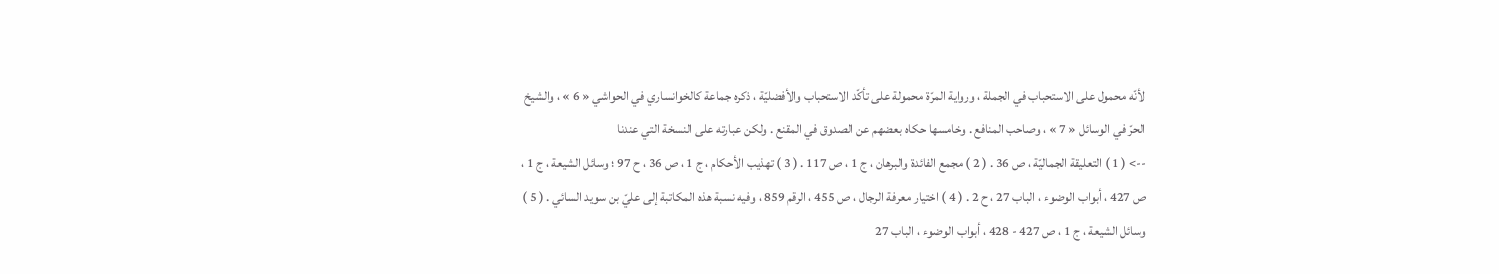لأنّه محمول على الاستحباب في الجملة ، ورواية المرّة محمولة على تأكّد الاستحباب والأفضليّة ، ذكره جماعة كالخوانساري في الحواشي « 6 » ، والشيخ الحرّ في الوسائل « 7 » ، وصاحب المنافع . وخامسها حكاه بعضهم عن الصدوق في المقنع . ولكن عبارته على النسخة التي عندنا
--> ( 1 ) التعليقة الجماليّة ، ص 36 . ( 2 ) مجمع الفائدة والبرهان ، ج 1 ، ص 117 . ( 3 ) تهذيب الأحكام ، ج 1 ، ص 36 ، ح 97 ؛ وسائل الشيعة ، ج 1 ، ص 427 ، أبواب الوضوء ، الباب 27 ، ح 2 . ( 4 ) اختيار معرفة الرجال ، ص 455 ، الرقم 859 ، وفيه نسبة هذه المكاتبة إلى عليّ بن سويد السائي . ( 5 ) وسائل الشيعة ، ج 1 ، ص 427 - 428 ، أبواب الوضوء ، الباب 27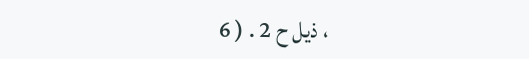، ذيل ح 2 . ( 6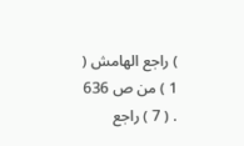) راجع الهامش ( 1 ) من ص 636 . ( 7 ) راجع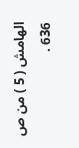الهامش ( 5 ) من ص 636 .